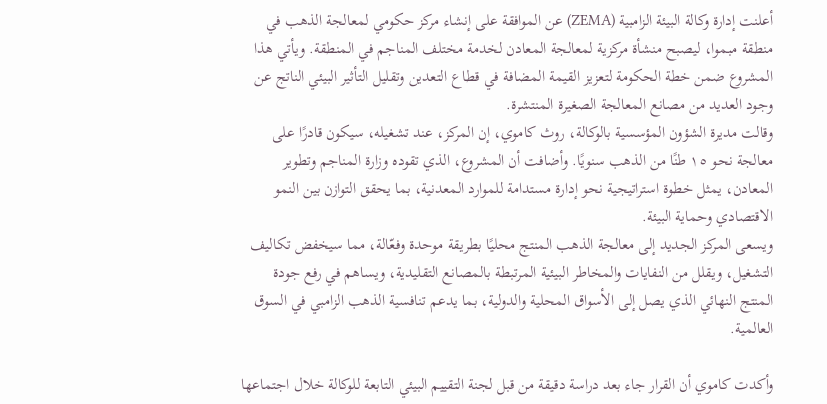أعلنت إدارة وكالة البيئة الزامبية (ZEMA) عن الموافقة على إنشاء مركز حكومي لمعالجة الذهب في منطقة مبموا، ليصبح منشأة مركزية لمعالجة المعادن لخدمة مختلف المناجم في المنطقة. ويأتي هذا المشروع ضمن خطة الحكومة لتعزيز القيمة المضافة في قطاع التعدين وتقليل التأثير البيئي الناتج عن وجود العديد من مصانع المعالجة الصغيرة المنتشرة.
وقالت مديرة الشؤون المؤسسية بالوكالة، روث كاموي، إن المركز، عند تشغيله، سيكون قادرًا على معالجة نحو ١٥ طنًا من الذهب سنويًا. وأضافت أن المشروع، الذي تقوده وزارة المناجم وتطوير المعادن، يمثل خطوة استراتيجية نحو إدارة مستدامة للموارد المعدنية، بما يحقق التوازن بين النمو الاقتصادي وحماية البيئة.
ويسعى المركز الجديد إلى معالجة الذهب المنتج محليًا بطريقة موحدة وفعّالة، مما سيخفض تكاليف التشغيل، ويقلل من النفايات والمخاطر البيئية المرتبطة بالمصانع التقليدية، ويساهم في رفع جودة المنتج النهائي الذي يصل إلى الأسواق المحلية والدولية، بما يدعم تنافسية الذهب الزامبي في السوق العالمية.

وأكدت كاموي أن القرار جاء بعد دراسة دقيقة من قبل لجنة التقييم البيئي التابعة للوكالة خلال اجتماعها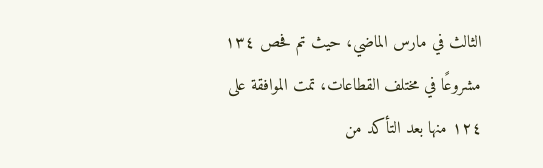الثالث في مارس الماضي، حيث تم فحص ١٣٤ مشروعًا في مختلف القطاعات، تمت الموافقة على ١٢٤ منها بعد التأكد من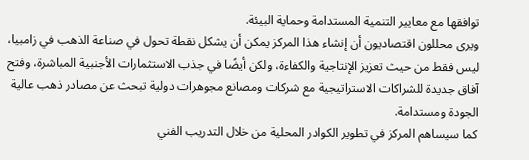توافقها مع معايير التنمية المستدامة وحماية البيئة.
ويرى محللون اقتصاديون أن إنشاء هذا المركز يمكن أن يشكل نقطة تحول في صناعة الذهب في زامبيا، ليس فقط من حيث تعزيز الإنتاجية والكفاءة، ولكن أيضًا في جذب الاستثمارات الأجنبية المباشرة، وفتح آفاق جديدة للشراكات الاستراتيجية مع شركات ومصانع مجوهرات دولية تبحث عن مصادر ذهب عالية الجودة ومستدامة.
كما سيساهم المركز في تطوير الكوادر المحلية من خلال التدريب الفني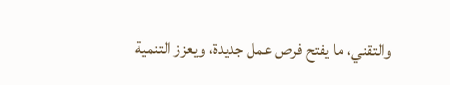والتقني، ما يفتح فرص عمل جديدة، ويعزز التنمية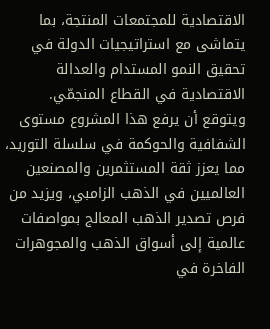الاقتصادية للمجتمعات المنتجة، بما يتماشى مع استراتيجيات الدولة في تحقيق النمو المستدام والعدالة الاقتصادية في القطاع المنجمّي.
ويتوقع أن يرفع هذا المشروع مستوى الشفافية والحوكمة في سلسلة التوريد، مما يعزز ثقة المستثمرين والمصنعين العالميين في الذهب الزامبي، ويزيد من فرص تصدير الذهب المعالج بمواصفات عالمية إلى أسواق الذهب والمجوهرات الفاخرة في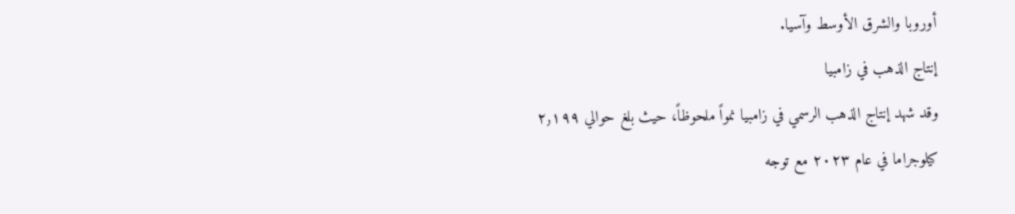أوروبا والشرق الأوسط وآسيا.
إنتاج الذهب في زامبيا
وقد شهد إنتاج الذهب الرسمي في زامبيا نمواً ملحوظاً، حيث بلغ حوالي ٢٫١٩٩ كيلوجراما في عام ٢٠٢٣ مع توجه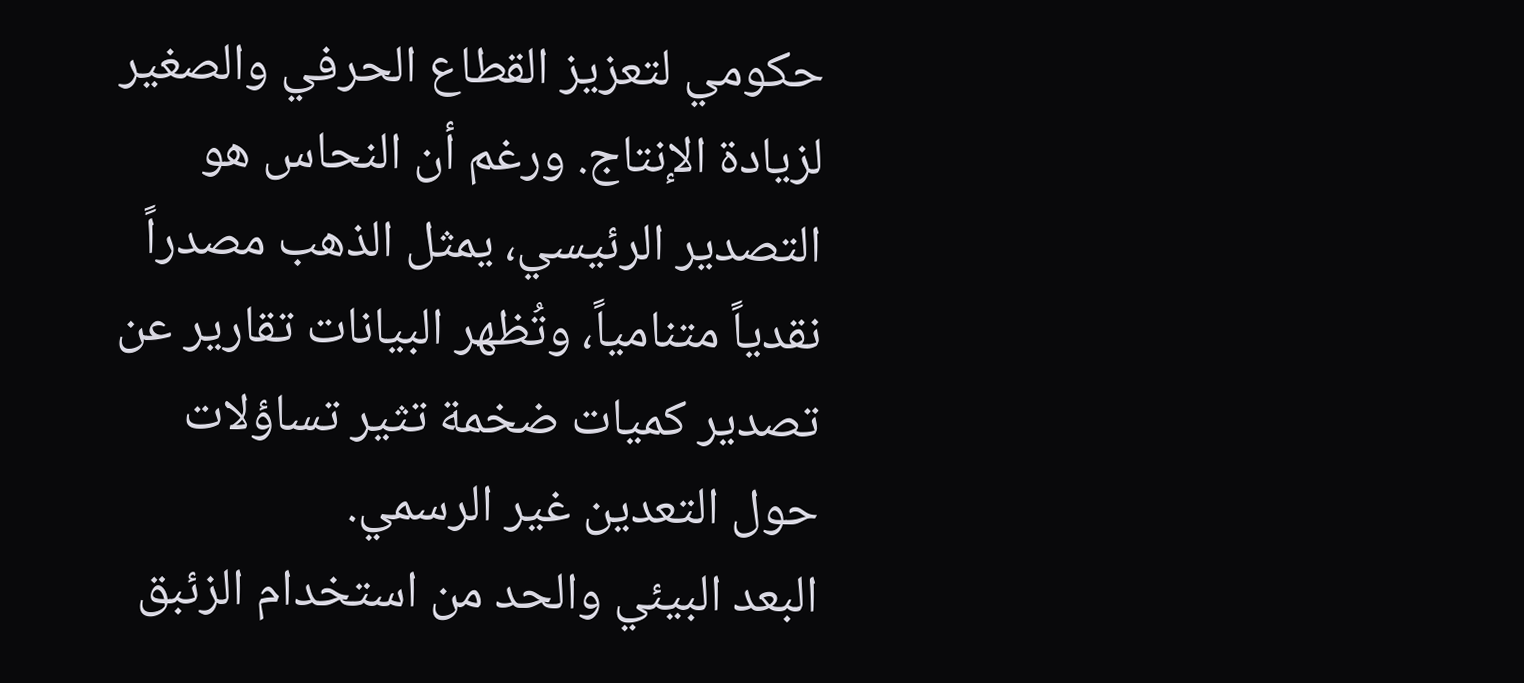حكومي لتعزيز القطاع الحرفي والصغير لزيادة الإنتاج. ورغم أن النحاس هو التصدير الرئيسي، يمثل الذهب مصدراً نقدياً متنامياً، وتُظهر البيانات تقارير عن تصدير كميات ضخمة تثير تساؤلات حول التعدين غير الرسمي.
البعد البيئي والحد من استخدام الزئبق